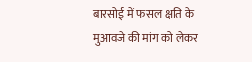बारसोई में फसल क्षति के मुआवजे की मांग को लेकर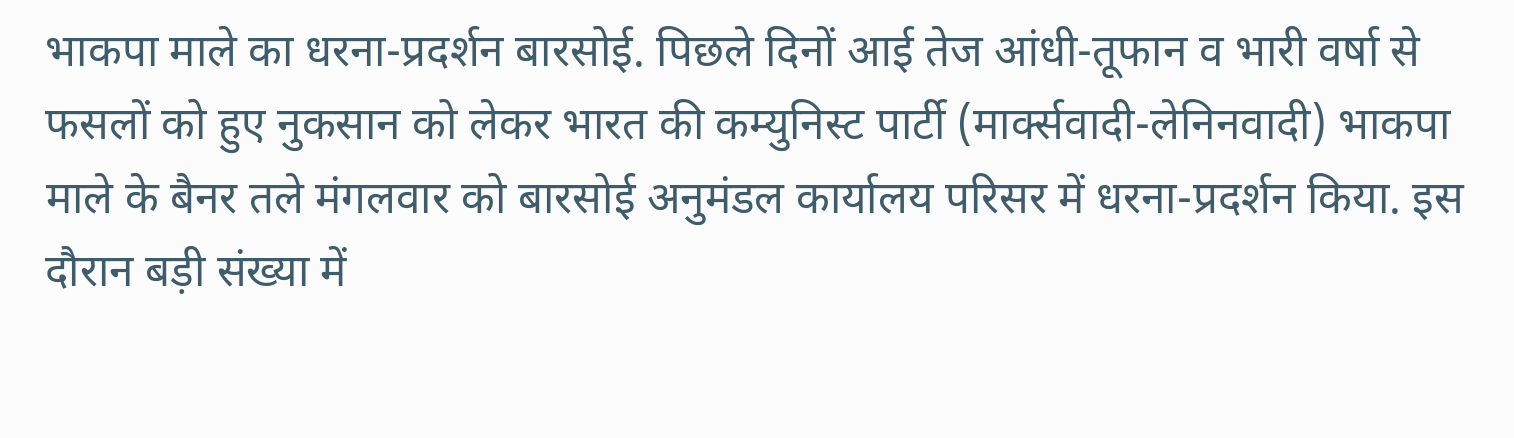भाकपा माले का धरना-प्रदर्शन बारसोई. पिछले दिनों आई तेज आंधी-तूफान व भारी वर्षा से फसलों को हुए नुकसान को लेकर भारत की कम्युनिस्ट पार्टी (मार्क्सवादी-लेनिनवादी) भाकपा माले के बैनर तले मंगलवार को बारसोई अनुमंडल कार्यालय परिसर में धरना-प्रदर्शन किया. इस दौरान बड़ी संख्या में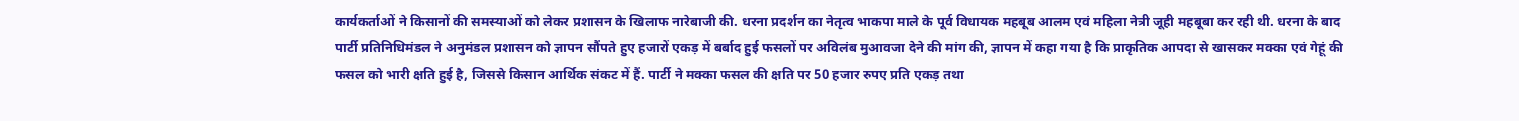कार्यकर्ताओं ने किसानों की समस्याओं को लेकर प्रशासन के खिलाफ नारेबाजी की. धरना प्रदर्शन का नेतृत्व भाकपा माले के पूर्व विधायक महबूब आलम एवं महिला नेत्री जूही महबूबा कर रही थी. धरना के बाद पार्टी प्रतिनिधिमंडल ने अनुमंडल प्रशासन को ज्ञापन सौंपते हुए हजारों एकड़ में बर्बाद हुई फसलों पर अविलंब मुआवजा देने की मांग की, ज्ञापन में कहा गया है कि प्राकृतिक आपदा से खासकर मक्का एवं गेहूं की फसल को भारी क्षति हुई है, जिससे किसान आर्थिक संकट में हैं. पार्टी ने मक्का फसल की क्षति पर 50 हजार रुपए प्रति एकड़ तथा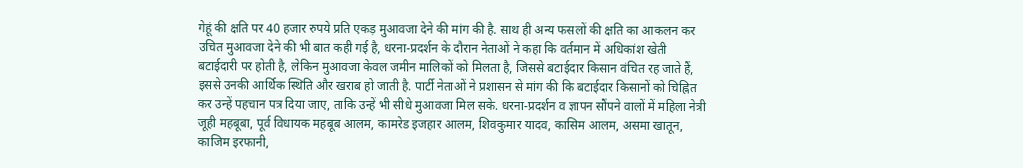गेहूं की क्षति पर 40 हजार रुपये प्रति एकड़ मुआवजा देने की मांग की है. साथ ही अन्य फसलों की क्षति का आकलन कर उचित मुआवजा देने की भी बात कही गई है, धरना-प्रदर्शन के दौरान नेताओं ने कहा कि वर्तमान में अधिकांश खेती बटाईदारी पर होती है, लेकिन मुआवजा केवल जमीन मालिकों को मिलता है, जिससे बटाईदार किसान वंचित रह जाते हैं, इससे उनकी आर्थिक स्थिति और खराब हो जाती है. पार्टी नेताओं ने प्रशासन से मांग की कि बटाईदार किसानों को चिह्नित कर उन्हें पहचान पत्र दिया जाए, ताकि उन्हें भी सीधे मुआवजा मिल सके. धरना-प्रदर्शन व ज्ञापन सौंपने वालों में महिला नेत्री जूही महबूबा, पूर्व विधायक महबूब आलम, कामरेड इजहार आलम, शिवकुमार यादव, कासिम आलम, असमा खातून, काजिम इरफानी,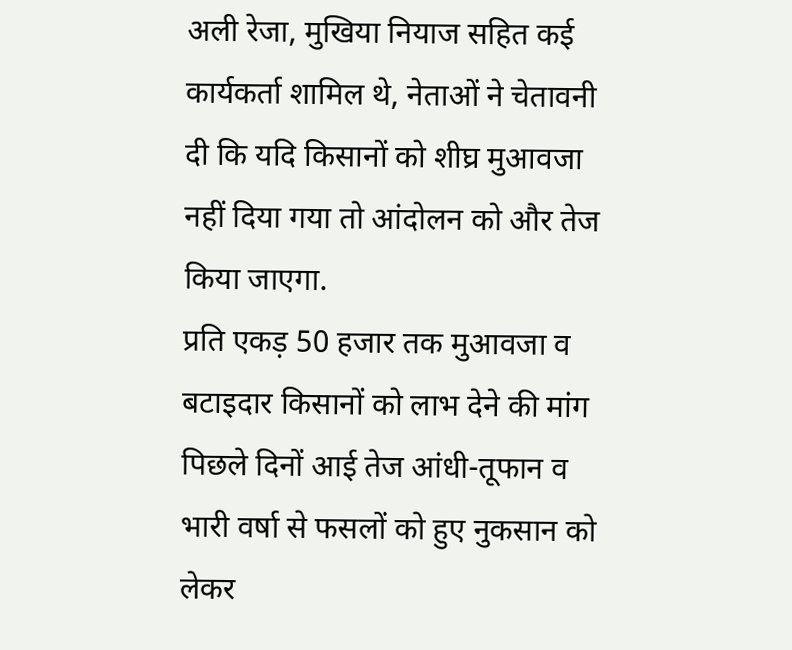अली रेजा, मुखिया नियाज सहित कई कार्यकर्ता शामिल थे, नेताओं ने चेतावनी दी कि यदि किसानों को शीघ्र मुआवजा नहीं दिया गया तो आंदोलन को और तेज किया जाएगा.
प्रति एकड़ 50 हजार तक मुआवजा व बटाइदार किसानों को लाभ देने की मांग
पिछले दिनों आई तेज आंधी-तूफान व भारी वर्षा से फसलों को हुए नुकसान को लेकर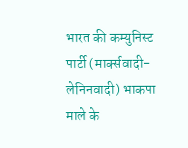भारत की कम्युनिस्ट पार्टी (मार्क्सवादी-लेनिनवादी) भाकपा माले के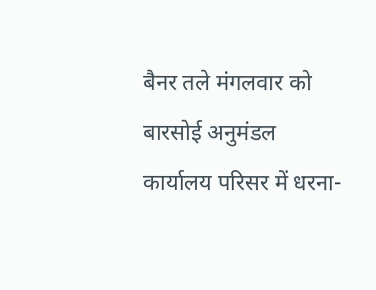बैनर तले मंगलवार को बारसोई अनुमंडल कार्यालय परिसर में धरना-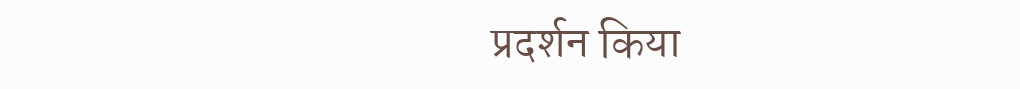प्रदर्शन किया